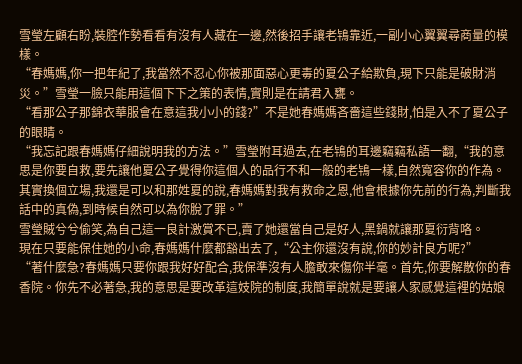雪瑩左顧右盼,裝腔作勢看看有沒有人藏在一邊,然後招手讓老鴇靠近,一副小心翼翼尋商量的模樣。
“春媽媽,你一把年紀了,我當然不忍心你被那面惡心更毒的夏公子給欺負,現下只能是破財消災。”雪瑩一臉只能用這個下下之策的表情,實則是在請君入甕。
“看那公子那錦衣華服會在意這我小小的錢?”不是她春媽媽吝嗇這些錢財,怕是入不了夏公子的眼睛。
“我忘記跟春媽媽仔細說明我的方法。”雪瑩附耳過去,在老鴇的耳邊竊竊私語一翻,“我的意思是你要自救,要先讓他夏公子覺得你這個人的品行不和一般的老鴇一樣,自然寬容你的作為。其實換個立場,我還是可以和那姓夏的說,春媽媽對我有救命之恩,他會根據你先前的行為,判斷我話中的真偽,到時候自然可以為你脫了罪。”
雪瑩賊兮兮偷笑,為自己這一良計激賞不已,賣了她還當自己是好人,黑鍋就讓那夏衍背咯。
現在只要能保住她的小命,春媽媽什麼都豁出去了,“公主你還沒有說,你的妙計良方呢?”
“著什麼急?春媽媽只要你跟我好好配合,我保準沒有人膽敢來傷你半毫。首先,你要解散你的春香院。你先不必著急,我的意思是要改革這妓院的制度,我簡單說就是要讓人家感覺這裡的姑娘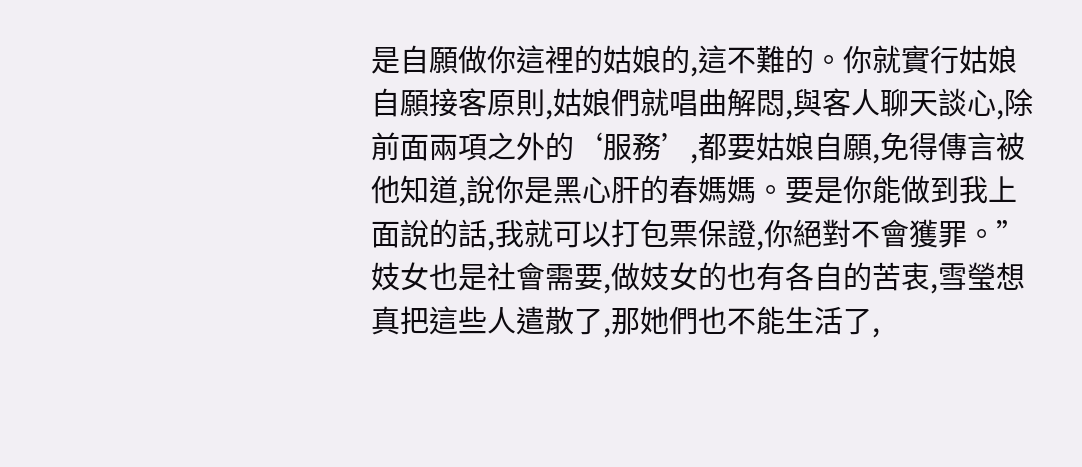是自願做你這裡的姑娘的,這不難的。你就實行姑娘自願接客原則,姑娘們就唱曲解悶,與客人聊天談心,除前面兩項之外的‘服務’,都要姑娘自願,免得傳言被他知道,說你是黑心肝的春媽媽。要是你能做到我上面說的話,我就可以打包票保證,你絕對不會獲罪。”妓女也是社會需要,做妓女的也有各自的苦衷,雪瑩想真把這些人遣散了,那她們也不能生活了,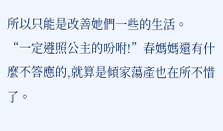所以只能是改善她們一些的生活。
“一定遵照公主的吩咐!”春媽媽還有什麼不答應的,就算是傾家蕩產也在所不惜了。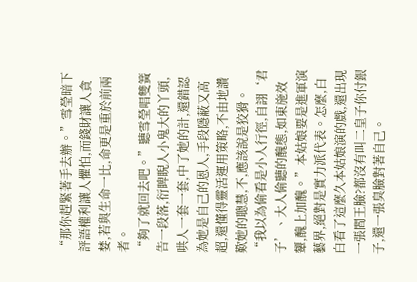“那你趕緊著手去辦。”雪瑩暗下評語權利讓人懼怕,而錢財讓人貪婪,若與生命一比,命更是重於前兩者。
“夠了就回去吧。”聽雪瑩唱雙簧告一段落,衍睥睨人小鬼大的丫頭,哄人一套一套,中了她的計,還錯認為她是自己的恩人,手段隱蔽又高超,還懂得靈活運用策略,不由地讚歎她的聰慧,不,應該說是狡猾。
“我以為偷看是小人行徑,自詡‘君子’、大人偷聽的醜態,如東施效顰,醜上加醜。”本姑娘要是進軍演藝界,絕對是實力派代表。怎麼,白白看了這麼久本姑娘演的戲,還出現一張閻王臉?都沒有叫二皇子你付銀子,還一張臭臉對著自己。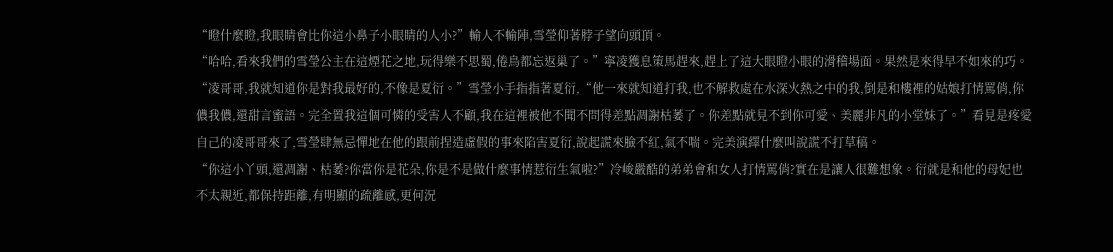“瞪什麼瞪,我眼睛會比你這小鼻子小眼睛的人小?”輸人不輸陣,雪瑩仰著脖子望向頭頂。
“哈哈,看來我們的雪瑩公主在這煙花之地,玩得樂不思蜀,倦鳥都忘返巢了。”寧凌獲息策馬趕來,趕上了這大眼瞪小眼的滑稽場面。果然是來得早不如來的巧。
“凌哥哥,我就知道你是對我最好的,不像是夏衍。”雪瑩小手指指著夏衍,“他一來就知道打我,也不解救處在水深火熱之中的我,倒是和樓裡的姑娘打情罵俏,你儂我儂,還甜言蜜語。完全置我這個可憐的受害人不顧,我在這裡被他不聞不問得差點凋謝枯萎了。你差點就見不到你可愛、美麗非凡的小堂妹了。”看見是疼愛自己的凌哥哥來了,雪瑩肆無忌憚地在他的跟前捏造虛假的事來陷害夏衍,說起謊來臉不紅,氣不喘。完美演繹什麼叫說謊不打草稿。
“你這小丫頭,還凋謝、枯萎?你當你是花朵,你是不是做什麼事情惹衍生氣啦?”冷峻嚴酷的弟弟會和女人打情罵俏?實在是讓人很難想象。衍就是和他的母妃也不太親近,都保持距離,有明顯的疏離感,更何況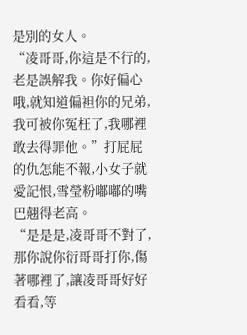是別的女人。
“凌哥哥,你這是不行的,老是誤解我。你好偏心哦,就知道偏袒你的兄弟,我可被你冤枉了,我哪裡敢去得罪他。”打屁屁的仇怎能不報,小女子就愛記恨,雪瑩粉嘟嘟的嘴巴翹得老高。
“是是是,凌哥哥不對了,那你說你衍哥哥打你,傷著哪裡了,讓凌哥哥好好看看,等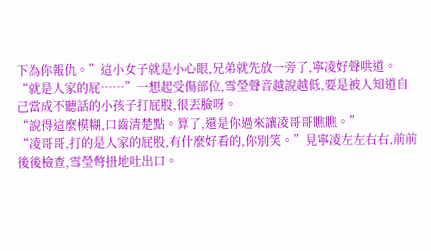下為你報仇。”這小女子就是小心眼,兄弟就先放一旁了,寧凌好聲哄道。
“就是人家的屁……”一想起受傷部位,雪瑩聲音越說越低,要是被人知道自己當成不聽話的小孩子打屁股,很丟臉呀。
“說得這麼模糊,口齒清楚點。算了,還是你過來讓凌哥哥瞧瞧。”
“凌哥哥,打的是人家的屁股,有什麼好看的,你別笑。”見寧凌左左右右,前前後後檢查,雪瑩彆扭地吐出口。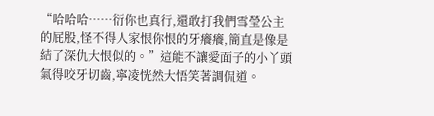“哈哈哈……衍你也真行,還敢打我們雪瑩公主的屁股,怪不得人家恨你恨的牙癢癢,簡直是像是結了深仇大恨似的。”這能不讓愛面子的小丫頭氣得咬牙切齒,寧凌恍然大悟笑著調侃道。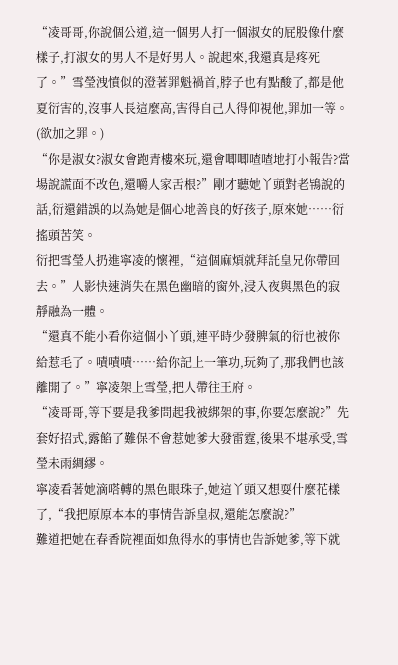“凌哥哥,你說個公道,這一個男人打一個淑女的屁股像什麼樣子,打淑女的男人不是好男人。說起來,我還真是疼死了。”雪瑩洩憤似的澄著罪魁禍首,脖子也有點酸了,都是他夏衍害的,沒事人長這麼高,害得自己人得仰視他,罪加一等。(欲加之罪。)
“你是淑女?淑女會跑青樓來玩,還會唧唧喳喳地打小報告?當場說謊面不改色,還嚼人家舌根?”剛才聽她丫頭對老鴇說的話,衍還錯誤的以為她是個心地善良的好孩子,原來她……衍搖頭苦笑。
衍把雪瑩人扔進寧凌的懷裡,“這個麻煩就拜託皇兄你帶回去。”人影快速消失在黑色幽暗的窗外,浸入夜與黑色的寂靜融為一體。
“還真不能小看你這個小丫頭,連平時少發脾氣的衍也被你給惹毛了。嘖嘖嘖……給你記上一筆功,玩夠了,那我們也該離開了。”寧凌架上雪瑩,把人帶往王府。
“凌哥哥,等下要是我爹問起我被綁架的事,你要怎麼說?”先套好招式,露餡了難保不會惹她爹大發雷霆,後果不堪承受,雪瑩未雨綢繆。
寧凌看著她滴嗒轉的黑色眼珠子,她這丫頭又想耍什麼花樣了,“我把原原本本的事情告訴皇叔,還能怎麼說?”
難道把她在春香院裡面如魚得水的事情也告訴她爹,等下就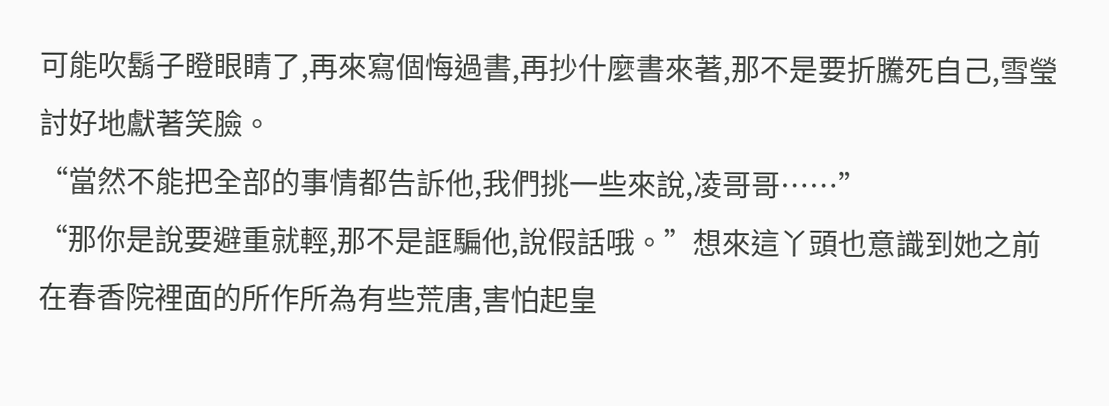可能吹鬍子瞪眼睛了,再來寫個悔過書,再抄什麼書來著,那不是要折騰死自己,雪瑩討好地獻著笑臉。
“當然不能把全部的事情都告訴他,我們挑一些來說,凌哥哥……”
“那你是說要避重就輕,那不是誆騙他,說假話哦。”想來這丫頭也意識到她之前在春香院裡面的所作所為有些荒唐,害怕起皇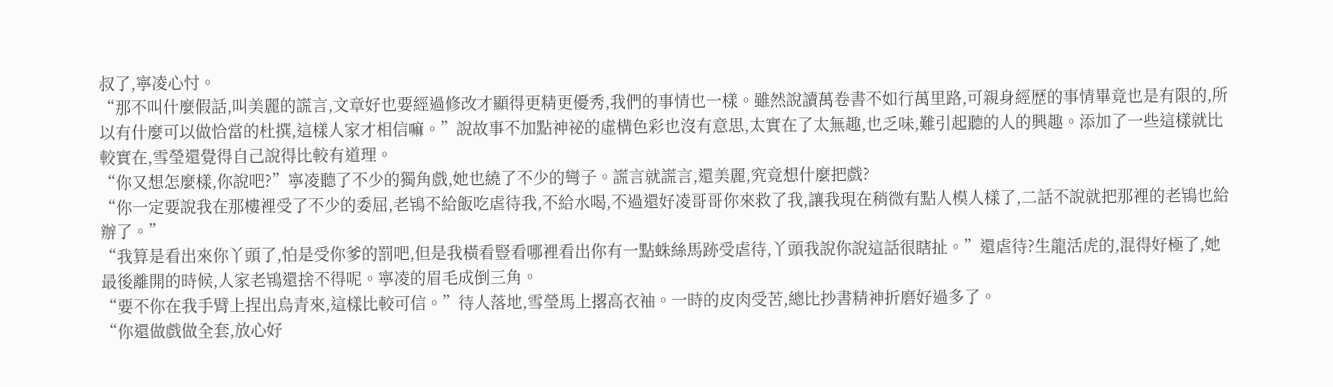叔了,寧凌心忖。
“那不叫什麼假話,叫美麗的謊言,文章好也要經過修改才顯得更精更優秀,我們的事情也一樣。雖然說讀萬卷書不如行萬里路,可親身經歷的事情畢竟也是有限的,所以有什麼可以做恰當的杜撰,這樣人家才相信嘛。”說故事不加點神祕的虛構色彩也沒有意思,太實在了太無趣,也乏味,難引起聽的人的興趣。添加了一些這樣就比較實在,雪瑩還覺得自己說得比較有道理。
“你又想怎麼樣,你說吧?”寧凌聽了不少的獨角戲,她也繞了不少的彎子。謊言就謊言,還美麗,究竟想什麼把戲?
“你一定要說我在那樓裡受了不少的委屈,老鴇不給飯吃虐待我,不給水喝,不過還好凌哥哥你來救了我,讓我現在稍微有點人模人樣了,二話不說就把那裡的老鴇也給辦了。”
“我算是看出來你丫頭了,怕是受你爹的罰吧,但是我橫看豎看哪裡看出你有一點蛛絲馬跡受虐待,丫頭我說你說這話很瞎扯。”還虐待?生龍活虎的,混得好極了,她最後離開的時候,人家老鴇還捨不得呢。寧凌的眉毛成倒三角。
“要不你在我手臂上捏出烏青來,這樣比較可信。”待人落地,雪瑩馬上撂高衣袖。一時的皮肉受苦,總比抄書精神折磨好過多了。
“你還做戲做全套,放心好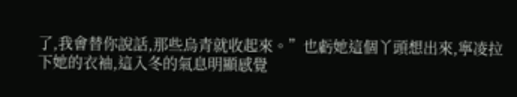了,我會替你說話,那些烏青就收起來。”也虧她這個丫頭想出來,寧凌拉下她的衣袖,這入冬的氣息明顯感覺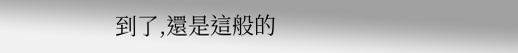到了,還是這般的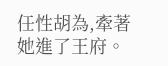任性胡為,牽著她進了王府。